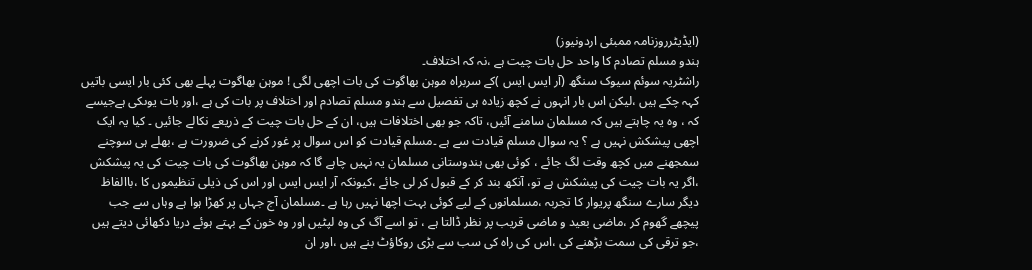(ایڈیٹرروزنامہ ممبئی اردونیوز)
ہندو مسلم تصادم کا واحد حل بات چیت ہے ،نہ کہ اختلاف۔
راشٹریہ سوئم سیوک سنگھ (آر ایس ایس )کے سربراہ موہن بھاگوت کی بات اچھی لگی ! موہن بھاگوت پہلے بھی کئی بار ایسی باتیں کہہ چکے ہیں ،لیکن اس بار انہوں نے کچھ زیادہ ہی تفصیل سے ہندو مسلم تصادم اور اختلاف پر بات کی ہے ،اور بات یوںکی ہےجیسے کہ ، وہ یہ چاہتے ہیں کہ مسلمان سامنے آئیں، تاکہ جو بھی اختلافات ہیں، ان کے حل بات چیت کے ذریعے نکالے جائیں ۔ کیا یہ ایک اچھی پیشکش نہیں ہے ؟ یہ سوال مسلم قیادت سے ہے ۔مسلم قیادت کو اس سوال پر غور کرنے کی ضرورت ہے ،بھلے ہی سوچنے سمجھنے میں کچھ وقت لگ جائے ، کوئی بھی ہندوستانی مسلمان یہ نہیں چاہے گا کہ موہن بھاگوت کی بات چیت کی یہ پیشکش ،اگر یہ بات چیت کی پیشکش ہے تو، آنکھ بند کر کے قبول کر لی جائے ،کیونکہ آر ایس ایس اور اس کی ذیلی تنظیموں کا ،باالفاظ دیگر سارے سنگھ پریوار کا تجربہ ،مسلمانوں کے لیے کوئی بہت اچھا نہیں رہا ہے ۔مسلمان آج جہاں پر کھڑا ہوا ہے وہاں سے جب پیچھے گھوم کر ،ماضی بعید و ماضی قریب پر نظر ڈالتا ہے ، تو اسے آگ کی وہ لپٹیں اور وہ خون کے بہتے ہوئے دریا دکھائی دیتے ہیں ،جو ترقی کی سمت بڑھنے کی ،اس کی راہ کی سب سے بڑی روکاؤٹ بنے ہیں ،اور ان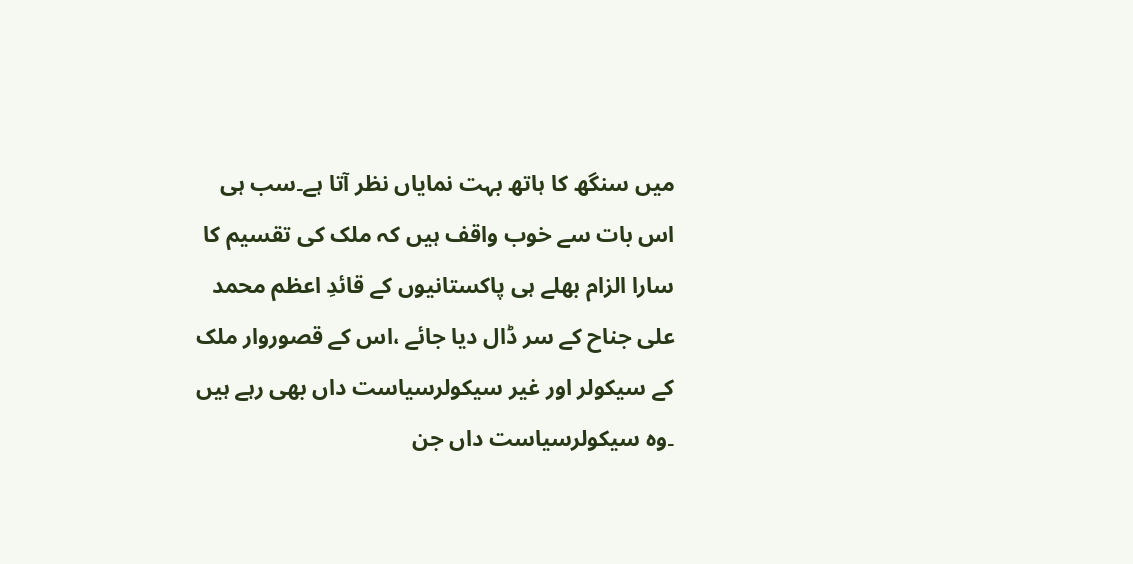میں سنگھ کا ہاتھ بہت نمایاں نظر آتا ہے۔سب ہی اس بات سے خوب واقف ہیں کہ ملک کی تقسیم کا سارا الزام بھلے ہی پاکستانیوں کے قائدِ اعظم محمد علی جناح کے سر ڈال دیا جائے ،اس کے قصوروار ملک کے سیکولر اور غیر سیکولرسیاست داں بھی رہے ہیں ۔وہ سیکولرسیاست داں جن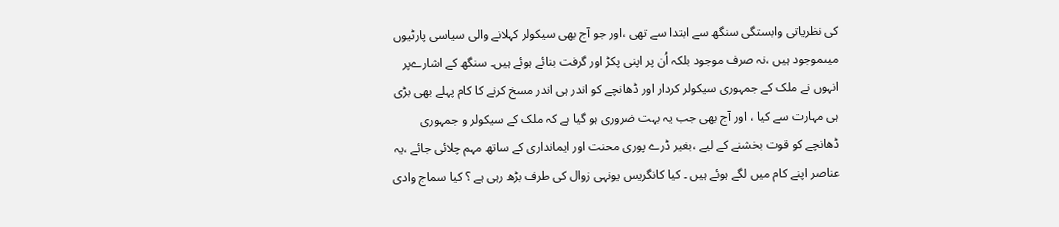کی نظریاتی وابستگی سنگھ سے ابتدا سے تھی ،اور جو آج بھی سیکولر کہلانے والی سیاسی پارٹیوں میںموجود ہیں ،نہ صرف موجود بلکہ اُن پر اپنی پکڑ اور گرفت بنائے ہوئے ہیں۔ سنگھ کے اشارےپر انہوں نے ملک کے جمہوری سیکولر کردار اور ڈھانچے کو اندر ہی اندر مسخ کرنے کا کام پہلے بھی بڑی ہی مہارت سے کیا ، اور آج بھی جب یہ بہت ضروری ہو گیا ہے کہ ملک کے سیکولر و جمہوری ڈھانچے کو قوت بخشنے کے لیے ،بغیر ڈرے پوری محنت اور ایمانداری کے ساتھ مہم چلائی جائے ،یہ عناصر اپنے کام میں لگے ہوئے ہیں ۔ کیا کانگریس یونہی زوال کی طرف بڑھ رہی ہے ؟ کیا سماج وادی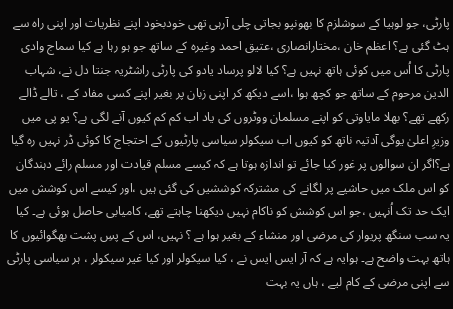پارٹی، جو لوہیا کے سوشلزم کا بھونپو بجاتی چلی آرہی تھی خودبخود اپنے نظریات اور اپنی راہ سے ہٹ گئی ہے؟ اعظم خان ،مختارانصاری ،عتیق احمد وغیرہ کے ساتھ جو ہو رہا ہے کیا سماج وادی پارٹی کا اُس میں کوئی ہاتھ نہیں ہے؟ کیا لالو پرساد یادو کی پارٹی راشٹریہ جنتا دل نے، شہاب الدین مرحوم کے ساتھ جو کچھ ہوا ،اسے دیکھ کر اپنی زبان پر بغیر اپنے کسی مفاد کے ، تالے ڈالے رکھے تھے؟ بھلا مایاوتی کو اپنے مسلمان ووٹروں کی یاد اب کم کم کیوں آنے لگی ہے؟ یو پی میں وزیرِ اعلیٰ یوگی آدتیہ ناتھ کو کیوں اب سیکولر سیاسی پارٹیوں کے احتجاج کا کوئی ڈر نہیں رہ گیا ہے؟اگر ان سوالوں پر غور کیا جائے تو اندازہ ہوتا ہے کہ کیسے مسلم قیادت اور مسلم رائے دہندگان کو اس ملک میں حاشیے پر لگانے کی مشترکہ کوششیں کی گئی ہیں ،اور کیسے اس کوشش میں ایک حد تک اُنہیں ،جو اس کوشش کو ناکام نہیں دیکھنا چاہتے تھے، کامیابی حاصل ہوئی ہے۔ کیا یہ سب سنگھ پریوار کی مرضی اور منشاء کے بغیر ہوا ہے ؟ نہیں، اس کے پسِ پشت بھگوائیوں کا ہاتھ بہت واضح ہے۔ ہوایہ ہے کہ آر ایس ایس نے ، کیا سیکولر اور کیا غیر سیکولر ، ہر سیاسی پارٹی سے اپنی مرضی کے کام لیے ، ہاں یہ بہت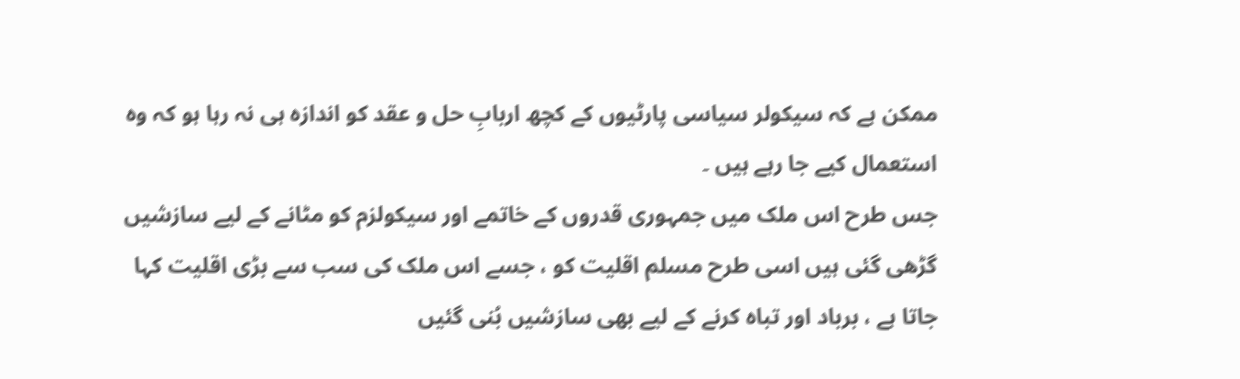ممکن ہے کہ سیکولر سیاسی پارٹیوں کے کچھ اربابِ حل و عقد کو اندازہ ہی نہ رہا ہو کہ وہ استعمال کیے جا رہے ہیں ۔
جس طرح اس ملک میں جمہوری قدروں کے خاتمے اور سیکولزم کو مٹانے کے لیے سازشیں گڑھی گئی ہیں اسی طرح مسلم اقلیت کو ، جسے اس ملک کی سب سے بڑی اقلیت کہا جاتا ہے ، برباد اور تباہ کرنے کے لیے بھی سازشیں بُنی گئیں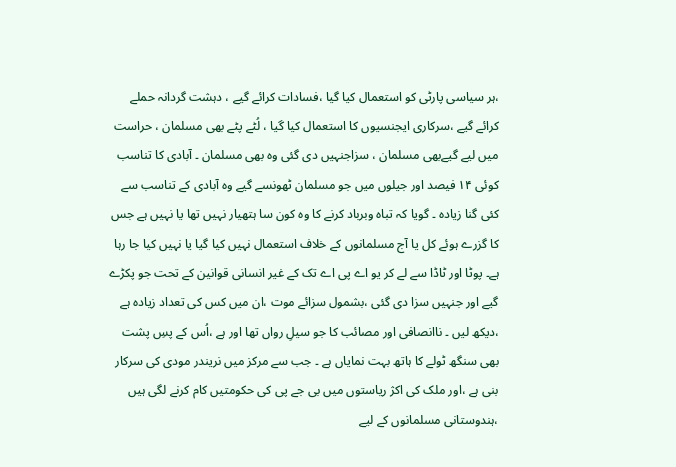،ہر سیاسی پارٹی کو استعمال کیا گیا ،فسادات کرائے گیے ، دہشت گردانہ حملے کرائے گیے ،سرکاری ایجنسیوں کا استعمال کیا گیا ، لُٹے پٹے بھی مسلمان ، حراست میں لیے گیےبھی مسلمان ، سزاجنہیں دی گئی وہ بھی مسلمان ۔ آبادی کا تناسب کوئی ۱۴ فیصد اور جیلوں میں جو مسلمان ٹھونسے گیے وہ آبادی کے تناسب سے کئی گنا زیادہ ۔ گویا کہ تباہ وبرباد کرنے کا وہ کون سا ہتھیار نہیں تھا یا نہیں ہے جس کا گزرے ہوئے کل یا آج مسلمانوں کے خلاف استعمال نہیں کیا گیا یا نہیں کیا جا رہا ہے۔ پوٹا اور ٹاڈا سے لے کر یو اے پی اے تک کے غیر انسانی قوانین کے تحت جو پکڑے گیے اور جنہیں سزا دی گئی ،بشمول سزائے موت ،ان میں کس کی تعداد زیادہ ہے ،دیکھ لیں ۔ ناانصافی اور مصائب کا جو سیلِ رواں تھا اور ہے ،اُس کے پسِ پشت بھی سنگھ ٹولے کا ہاتھ بہت نمایاں ہے ۔ جب سے مرکز میں نریندر مودی کی سرکار بنی ہے ،اور ملک کی اکژ ریاستوں میں بی جے پی کی حکومتیں کام کرنے لگی ہیں ،ہندوستانی مسلمانوں کے لیے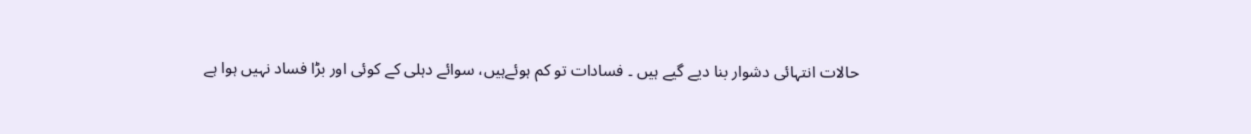حالات انتہائی دشوار بنا دیے گیے ہیں ۔ فسادات تو کم ہوئےہیں، سوائے دہلی کے کوئی اور بڑا فساد نہیں ہوا ہے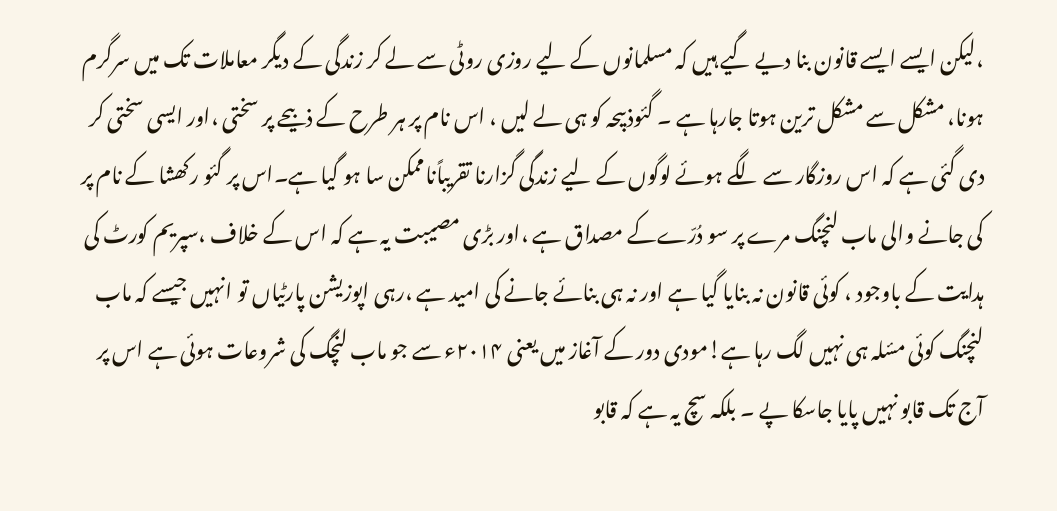،لیکن ایسے ایسے قانون بنا دیے گیے ہیں کہ مسلمانوں کے لیے روزی روٹی سے لے کر زندگی کے دیگر معاملات تک میں سرگرم ہونا، مشکل سے مشکل ترین ہوتا جارہا ہے ۔ گئوذبیحہ کو ہی لے لیں ، اس نام پر ہر طرح کے ذبیحے پر سختی ،اور ایسی سختی کر دی گئی ہے کہ اس روزگار سے لگے ہوئے لوگوں کے لیے زندگی گزارنا تقریباًناممکن سا ہو گیا ہے۔اس پر گئو رکھشا کے نام پر کی جانے والی ماب لنچنگ مرے پر سو دُرّےکے مصداق ہے ،اور بڑی مصیبت یہ ہے کہ اس کے خلاف ،سپریم کورٹ کی ہدایت کے باوجود ، کوئی قانون نہ بنایا گیا ہے اور نہ ہی بنائے جانے کی امید ہے ،رہی اپوزیشن پارٹیاں تو انہیں جیسے کہ ماب لنچنگ کوئی مسٔلہ ہی نہیں لگ رہا ہے!مودی دور کے آغاز میں یعنی ۲۰۱۴ء سے جو ماب لنچگ کی شروعات ہوئی ہے اس پر آج تک قابو نہیں پایا جاسکا پے ۔ بلکہ سچ یہ ہے کہ قابو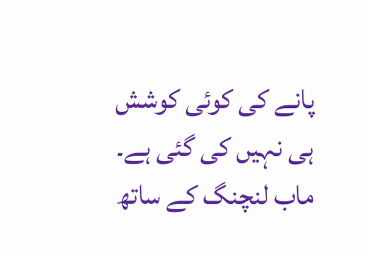پانے کی کوئی کوشش ہی نہیں کی گئی ہے۔ ماب لنچنگ کے ساتھ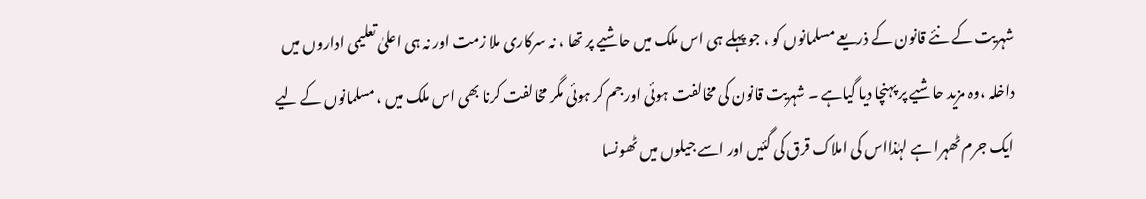شہریت کے نئے قانون کے ذریعے مسلمانوں کو ، جو پہلے ہی اس ملک میں حاشیے پر تھا ، نہ سرکاری ملا زمت اور نہ ہی اعلیٰ تعلیمی اداروں میں داخلہ ،وہ مزید حاشیے پر پہنچا دیا گیاہے ۔ شہریت قانون کی مخالفت ہوئی اور جم کر ہوئی مگر مخالفت کرنا بھی اس ملک میں ، مسلمانوں کے لیے ایک جرم ٹھہرا ہے لہٰذااس کی املاک قرق کی گئیں اور اسے جیلوں میں ٹھونسا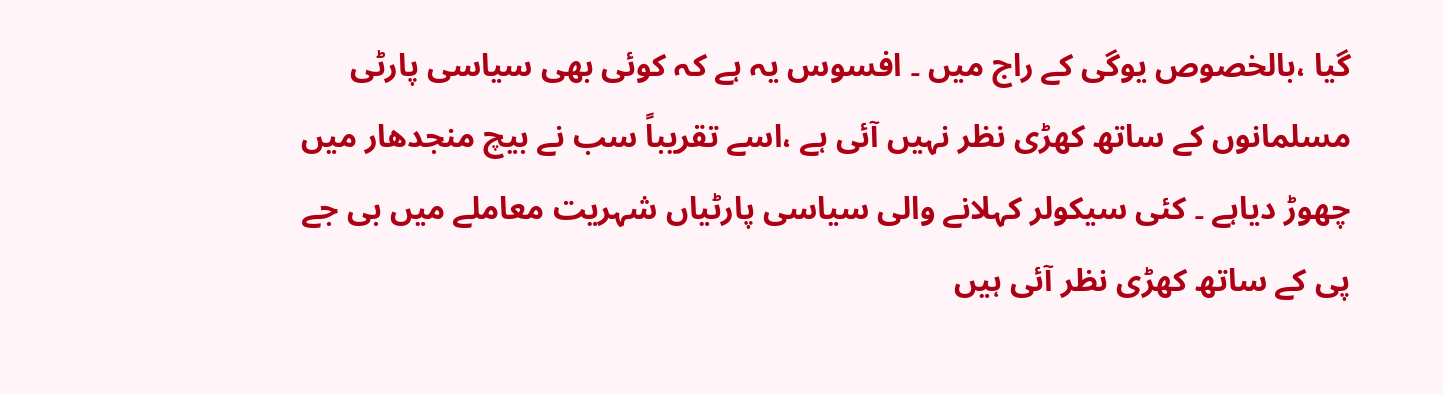گیا ،بالخصوص یوگی کے راج میں ۔ افسوس یہ ہے کہ کوئی بھی سیاسی پارٹی مسلمانوں کے ساتھ کھڑی نظر نہیں آئی ہے ،اسے تقریباً سب نے بیچ منجدھار میں چھوڑ دیاہے ۔ کئی سیکولر کہلانے والی سیاسی پارٹیاں شہریت معاملے میں بی جے پی کے ساتھ کھڑی نظر آئی ہیں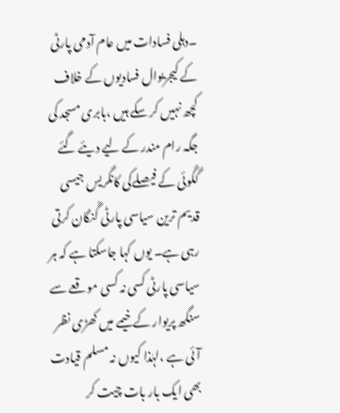۔دہلی فسادات میں عام آدمی پارٹی کے کیجریوال فسادیوں کے خلاف کچھ نہیں کر سکے ہیں ،بابری مسجد کی جگہ رام مندر کے لیے دیئے گئے گگوئی کے فیصلےکی کانگریس جیسی قدیم ترین سیاسی پارٹی گُنگان کرتی رہی ہے۔ یوں کہا جاسکتا ہے کہ ہر سیاسی پارٹی کسی نہ کسی موقعے سے سنگھ پریوار کے خیمے میں کھڑی نظر آئی ہے ،لہٰذا کیوں نہ مسلم قیادت بھی ایک بار بات چیت کر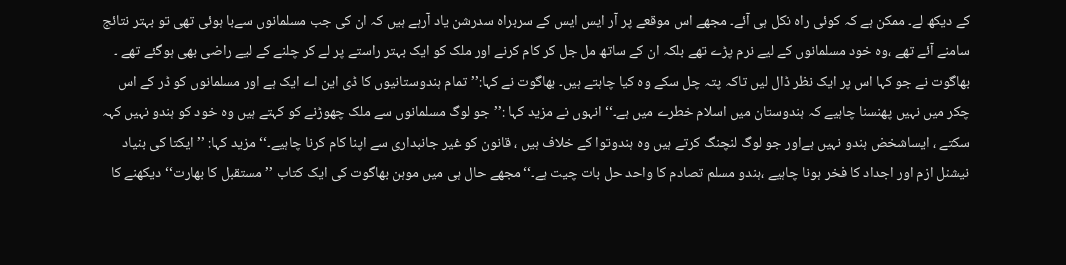کے دیکھ لے۔ ممکن ہے کہ کوئی راہ نکل ہی آئے۔ مجھے اس موقعے پر آر ایس ایس کے سربراہ سدرشن یاد آرہے ہیں کہ ان کی جب مسلمانوں سےبا ہوئی تھی تو بہتر نتائج سامنے آئے تھے ،وہ خود مسلمانوں کے لیے نرم پڑے تھے بلکہ ان کے ساتھ مل جل کر کام کرنے اور ملک کو ایک بہتر راستے پر لے کر چلنے کے لیے راضی بھی ہوگئے تھے ۔
بھاگوت نے جو کہا اس پر ایک نظر ڈال لیں تاکہ پتہ چل سکے وہ کیا چاہتے ہیں۔ بھاگوت نے کہا:’’تمام ہندوستانیوں کا ڈی این اے ایک ہے اور مسلمانوں کو ڈر کے اس چکر میں نہیں پھنسنا چاہیے کہ ہندوستان میں اسلام خطرے میں ہے۔‘‘ انہوں نے مزید کہا :’’جو لوگ مسلمانوں سے ملک چھوڑنے کو کہتے ہیں وہ خود کو ہندو نہیں کہہ سکتے ، ایساشخض ہندو نہیں ہےاور جو لوگ لنچنگ کرتے ہیں وہ ہندوتوا کے خلاف ہیں ، قانون کو غیر جانبداری سے اپنا کام کرنا چاہیے۔‘‘ مزید کہا: ’’ایکتا کی بنیاد نیشنل ازم اور اجداد کا فخر ہونا چاہیے ،ہندو مسلم تصادم کا واحد حل بات چیت ہے۔‘‘مجھے حال ہی میں موہن بھاگوت کی ایک کتاب ’’ مستقبل کا بھارت‘‘دیکھنے کا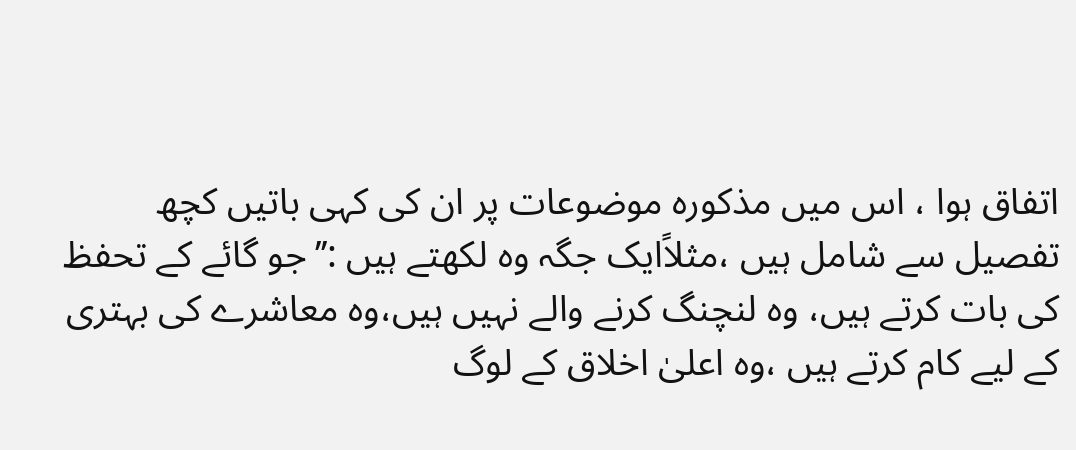اتفاق ہوا ، اس میں مذکورہ موضوعات پر ان کی کہی باتیں کچھ تفصیل سے شامل ہیں ،مثلاًایک جگہ وہ لکھتے ہیں :’’جو گائے کے تحفظ کی بات کرتے ہیں، وہ لنچنگ کرنے والے نہیں ہیں،وہ معاشرے کی بہتری کے لیے کام کرتے ہیں ،وہ اعلیٰ اخلاق کے لوگ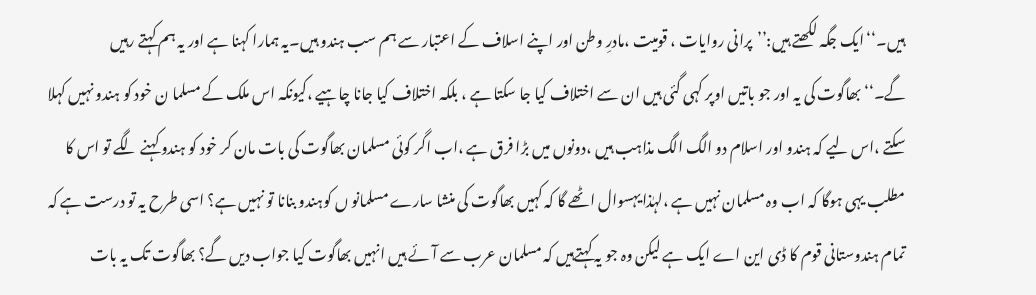ہیں۔‘‘ایک جگہ لکھتے ہیں:’’پرانی روایات ، قومیت ،مادرِ وطن اور اپنے اسلاف کے اعتبار سے ہم سب ہندو ہیں۔یہ ہمارا کہنا ہے اور یہ ہم کہتے رہیں گے۔‘‘بھاگوت کی یہ اور جو باتیں اوپر کہی گئی ہیں ان سے اختلاف کیا جا سکتا ہے ، بلکہ اختلاف کیا جانا چاہیے ،کیونکہ اس ملک کے مسلما ن خود کو ہندو نہیں کہلا سکتے ،اس لیے کہ ہندو اور اسلام دو الگ الگ مذاہب ہیں ،دونوں میں بڑا فرق ہے ،اب اگر کوئی مسلمان بھاگوت کی بات مان کر خود کو ہندو کہنے لگے تو اس کا مطلب یہی ہوگا کہ اب وہ مسلمان نہیں ہے ،لہٰذا یہسوال اٹھے گا کہ کہیں بھاگوت کی منشا سارے مسلمانو ں کوہندو بنانا تو نہیں ہے؟ اسی طرح یہ تو درست ہے کہ تمام ہندوستانی قوم کا ڈی این اے ایک ہے لیکن وہ جو یہ کہتےہیں کہ مسلمان عرب سے آئے ہیں انہیں بھاگوت کیا جواب دیں گے؟ بھاگوت تک یہ بات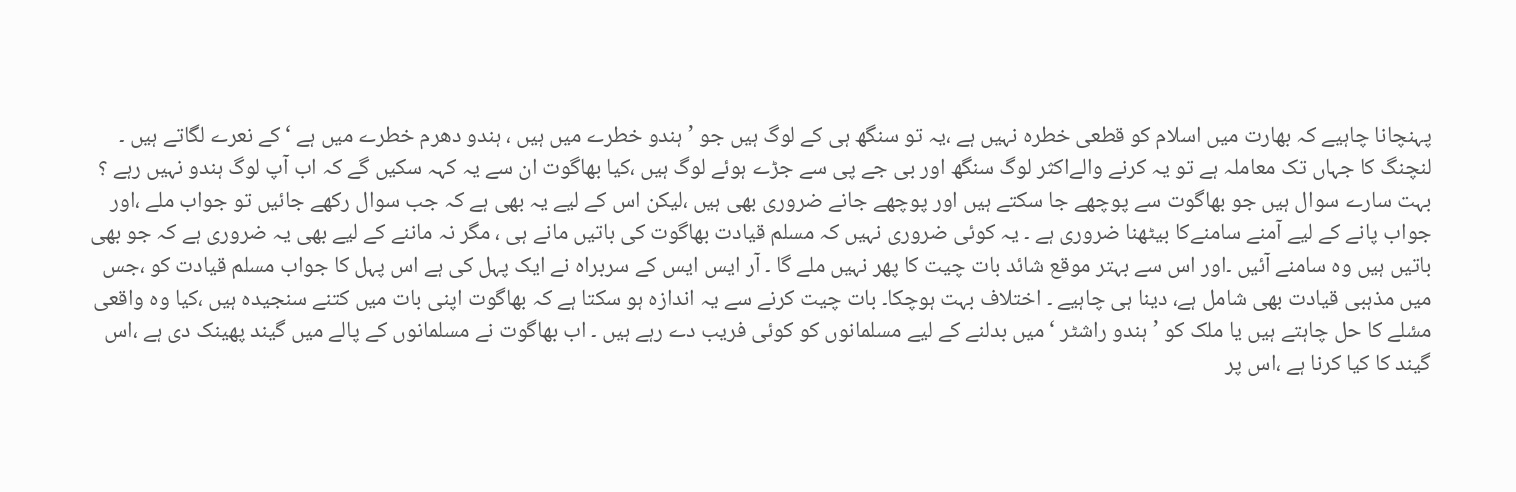پہنچانا چاہیے کہ بھارت میں اسلام کو قطعی خطرہ نہیں ہے ،یہ تو سنگھ ہی کے لوگ ہیں جو ’ہندو خطرے میں ہیں ، ہندو دھرم خطرے میں ہے ‘ کے نعرے لگاتے ہیں ۔ لنچنگ کا جہاں تک معاملہ ہے تو یہ کرنے والےاکثر لوگ سنگھ اور بی جے پی سے جڑے ہوئے لوگ ہیں ،کیا بھاگوت ان سے یہ کہہ سکیں گے کہ اب آپ لوگ ہندو نہیں رہے ؟ بہت سارے سوال ہیں جو بھاگوت سے پوچھے جا سکتے ہیں اور پوچھے جانے ضروری بھی ہیں ،لیکن اس کے لیے یہ بھی ہے کہ جب سوال رکھے جائیں تو جواب ملے ،اور جواب پانے کے لیے آمنے سامنےکا بیٹھنا ضروری ہے ۔ یہ کوئی ضروری نہیں کہ مسلم قیادت بھاگوت کی باتیں مانے ہی ، مگر نہ ماننے کے لیے بھی یہ ضروری ہے کہ جو بھی باتیں ہیں وہ سامنے آئیں ۔اور اس سے بہتر موقع شائد بات چیت کا پھر نہیں ملے گا ۔ آر ایس ایس کے سربراہ نے ایک پہل کی ہے اس پہل کا جواب مسلم قیادت کو ،جس میں مذہبی قیادت بھی شامل ہے، دینا ہی چاہیے ۔ اختلاف بہت ہوچکا۔ بات چیت کرنے سے یہ اندازہ ہو سکتا ہے کہ بھاگوت اپنی بات میں کتنے سنجیدہ ہیں ،کیا وہ واقعی مسٔلے کا حل چاہتے ہیں یا ملک کو ’ہندو راشٹر ‘ میں بدلنے کے لیے مسلمانوں کو کوئی فریب دے رہے ہیں ۔ اب بھاگوت نے مسلمانوں کے پالے میں گیند پھینک دی ہے ،اس گیند کا کیا کرنا ہے ،اس پر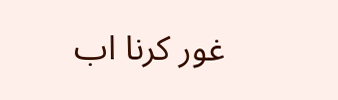غور کرنا اب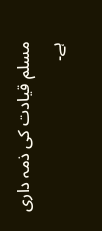مسلم قیادت کی ذمہ داری ہے۔